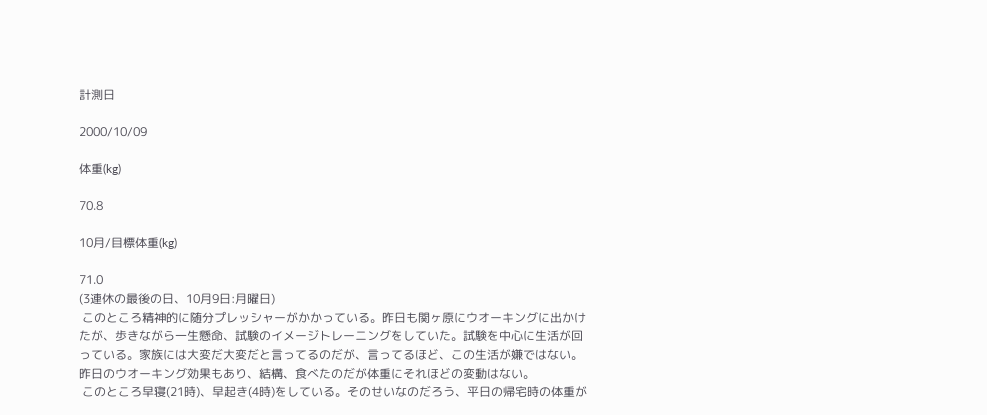計測日

2000/10/09

体重(kg)

70.8

10月/目標体重(kg)

71.0
(3連休の最後の日、10月9日:月曜日)
 このところ精神的に随分プレッシャーがかかっている。昨日も関ヶ原にウオーキングに出かけたが、歩きながら一生懸命、試験のイメージトレーニングをしていた。試験を中心に生活が回っている。家族には大変だ大変だと言ってるのだが、言ってるほど、この生活が嫌ではない。昨日のウオーキング効果もあり、結構、食べたのだが体重にそれほどの変動はない。
 このところ早寝(21時)、早起き(4時)をしている。そのせいなのだろう、平日の帰宅時の体重が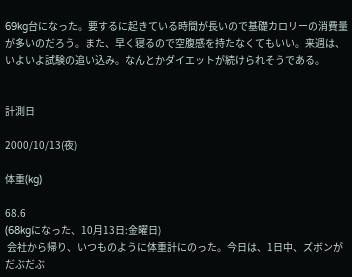69kg台になった。要するに起きている時間が長いので基礎カロリーの消費量が多いのだろう。また、早く寝るので空腹感を持たなくてもいい。来週は、いよいよ試験の追い込み。なんとかダイエットが続けられそうである。


計測日

2000/10/13(夜)

体重(kg)

68.6
(68kgになった、10月13日:金曜日)
 会社から帰り、いつものように体重計にのった。今日は、1日中、ズボンがだぶだぶ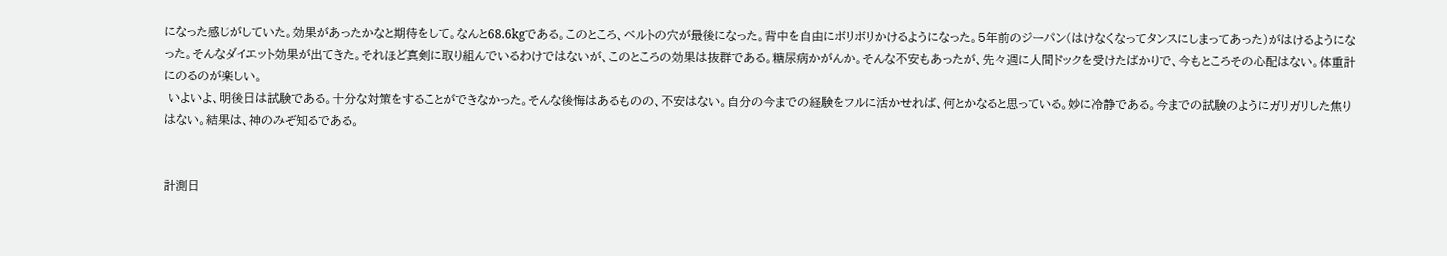になった感じがしていた。効果があったかなと期待をして。なんと68.6kgである。このところ、ベルトの穴が最後になった。背中を自由にボリボリかけるようになった。5年前のジーパン(はけなくなってタンスにしまってあった)がはけるようになった。そんなダイエット効果が出てきた。それほど真剣に取り組んでいるわけではないが、このところの効果は抜群である。糖尿病かがんか。そんな不安もあったが、先々週に人間ドックを受けたばかりで、今もところその心配はない。体重計にのるのが楽しい。
 いよいよ、明後日は試験である。十分な対策をすることができなかった。そんな後悔はあるものの、不安はない。自分の今までの経験をフルに活かせれば、何とかなると思っている。妙に冷静である。今までの試験のようにガリガリした焦りはない。結果は、神のみぞ知るである。


計測日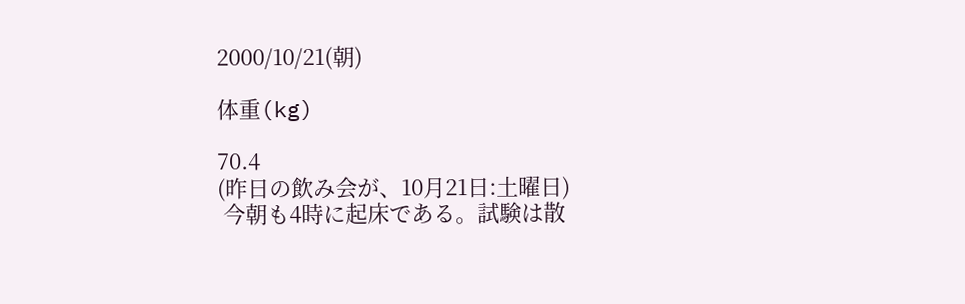2000/10/21(朝)

体重(kg)

70.4
(昨日の飲み会が、10月21日:土曜日)
 今朝も4時に起床である。試験は散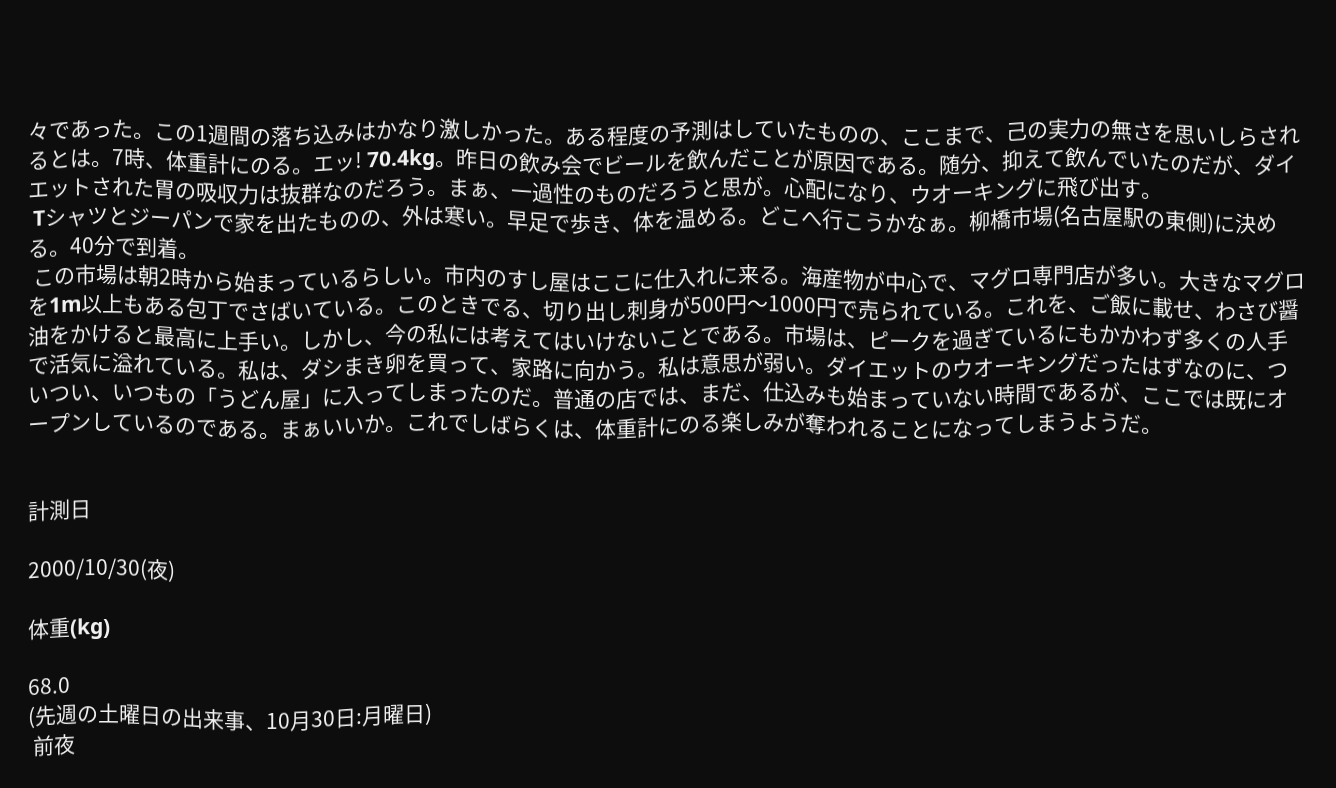々であった。この1週間の落ち込みはかなり激しかった。ある程度の予測はしていたものの、ここまで、己の実力の無さを思いしらされるとは。7時、体重計にのる。エッ! 70.4kg。昨日の飲み会でビールを飲んだことが原因である。随分、抑えて飲んでいたのだが、ダイエットされた胃の吸収力は抜群なのだろう。まぁ、一過性のものだろうと思が。心配になり、ウオーキングに飛び出す。
 Tシャツとジーパンで家を出たものの、外は寒い。早足で歩き、体を温める。どこへ行こうかなぁ。柳橋市場(名古屋駅の東側)に決める。40分で到着。
 この市場は朝2時から始まっているらしい。市内のすし屋はここに仕入れに来る。海産物が中心で、マグロ専門店が多い。大きなマグロを1m以上もある包丁でさばいている。このときでる、切り出し刺身が500円〜1000円で売られている。これを、ご飯に載せ、わさび醤油をかけると最高に上手い。しかし、今の私には考えてはいけないことである。市場は、ピークを過ぎているにもかかわず多くの人手で活気に溢れている。私は、ダシまき卵を買って、家路に向かう。私は意思が弱い。ダイエットのウオーキングだったはずなのに、ついつい、いつもの「うどん屋」に入ってしまったのだ。普通の店では、まだ、仕込みも始まっていない時間であるが、ここでは既にオープンしているのである。まぁいいか。これでしばらくは、体重計にのる楽しみが奪われることになってしまうようだ。


計測日

2000/10/30(夜)

体重(kg)

68.0
(先週の土曜日の出来事、10月30日:月曜日)
 前夜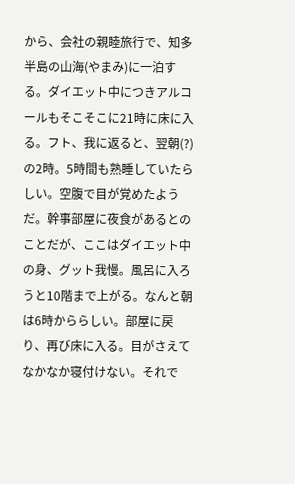から、会社の親睦旅行で、知多半島の山海(やまみ)に一泊する。ダイエット中につきアルコールもそこそこに21時に床に入る。フト、我に返ると、翌朝(?)の2時。5時間も熟睡していたらしい。空腹で目が覚めたようだ。幹事部屋に夜食があるとのことだが、ここはダイエット中の身、グット我慢。風呂に入ろうと10階まで上がる。なんと朝は6時かららしい。部屋に戻り、再び床に入る。目がさえてなかなか寝付けない。それで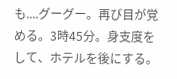も....グーグー。再び目が覚める。3時45分。身支度をして、ホテルを後にする。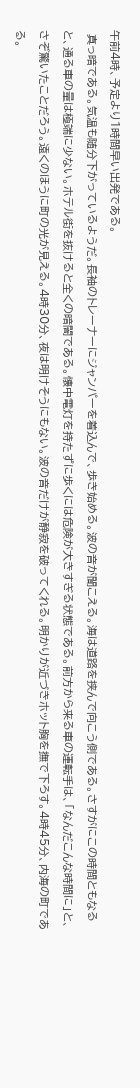午前4時、予定より1時間早い出発である。
 真っ暗である。気温も随分下がっているようだ。長袖のトレーナーにジャンパーを着込んで、歩き始める。波の音が聞こえる。海は道路を挟んで向こう側である。さすがにこの時間ともなると、通る車の量は極端に少ない。ホテル街を抜けると全くの暗闇である。懐中電灯を持たずに歩くには危険が大きすぎる状態である。前方から来る車の運転手は、「なんだこんな時間に」と、さぞ驚いたことだろう。遠くのほうに町の光が見える。4時30分、夜は明けそうにもない。波の音だけが静寂を破ってくれる。明かりが近づきホット胸を撫で下ろす。4時45分、内海の町である。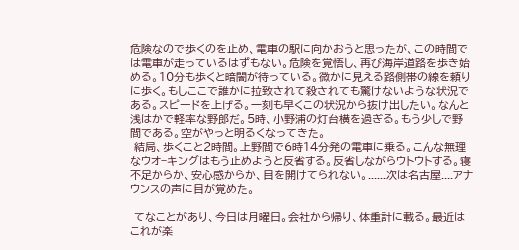危険なので歩くのを止め、電車の駅に向かおうと思ったが、この時間では電車が走っているはずもない。危険を覚悟し、再び海岸道路を歩き始める。10分も歩くと暗闇が待っている。微かに見える路側帯の線を頼りに歩く。もしここで誰かに拉致されて殺されても驚けないような状況である。スピードを上げる。一刻も早くこの状況から抜け出したい。なんと浅はかで軽率な野郎だ。5時、小野浦の灯台横を過ぎる。もう少しで野間である。空がやっと明るくなってきた。
 結局、歩くこと2時間。上野間で6時14分発の電車に乗る。こんな無理なウオ−キングはもう止めようと反省する。反省しながらウトウトする。寝不足からか、安心感からか、目を開けてられない。......次は名古屋....アナウンスの声に目が覚めた。

 てなことがあり、今日は月曜日。会社から帰り、体重計に載る。最近はこれが楽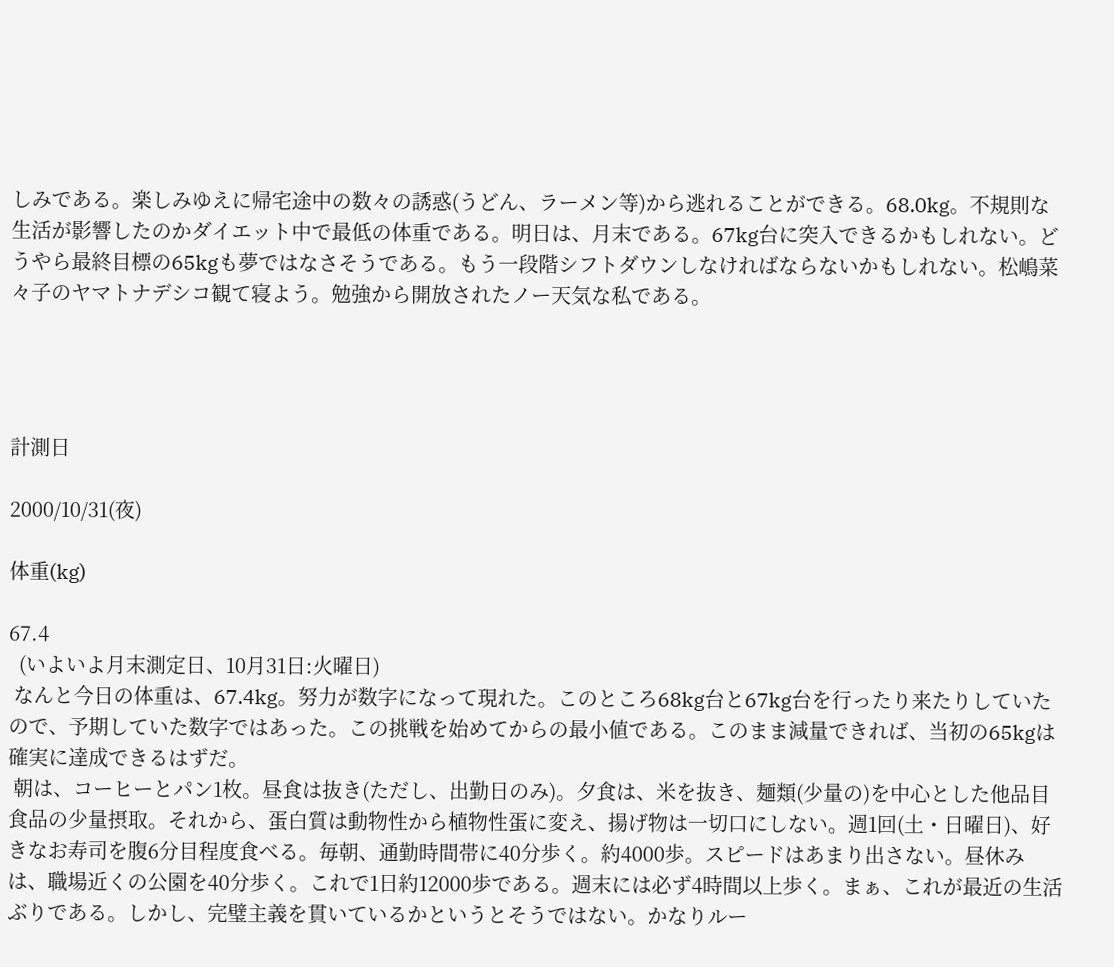しみである。楽しみゆえに帰宅途中の数々の誘惑(うどん、ラーメン等)から逃れることができる。68.0kg。不規則な生活が影響したのかダイエット中で最低の体重である。明日は、月末である。67kg台に突入できるかもしれない。どうやら最終目標の65kgも夢ではなさそうである。もう一段階シフトダウンしなければならないかもしれない。松嶋菜々子のヤマトナデシコ観て寝よう。勉強から開放されたノー天気な私である。




計測日

2000/10/31(夜)

体重(kg)

67.4
  (いよいよ月末測定日、10月31日:火曜日)
 なんと今日の体重は、67.4kg。努力が数字になって現れた。このところ68kg台と67kg台を行ったり来たりしていたので、予期していた数字ではあった。この挑戦を始めてからの最小値である。このまま減量できれば、当初の65kgは確実に達成できるはずだ。
 朝は、コーヒーとパン1枚。昼食は抜き(ただし、出勤日のみ)。夕食は、米を抜き、麺類(少量の)を中心とした他品目食品の少量摂取。それから、蛋白質は動物性から植物性蛋に変え、揚げ物は一切口にしない。週1回(土・日曜日)、好きなお寿司を腹6分目程度食べる。毎朝、通勤時間帯に40分歩く。約4000歩。スピードはあまり出さない。昼休みは、職場近くの公園を40分歩く。これで1日約12000歩である。週末には必ず4時間以上歩く。まぁ、これが最近の生活ぶりである。しかし、完璧主義を貫いているかというとそうではない。かなりルー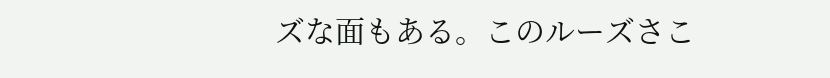ズな面もある。このルーズさこ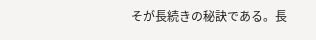そが長続きの秘訣である。長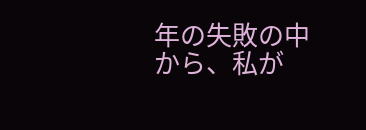年の失敗の中から、私が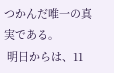つかんだ唯一の真実である。
 明日からは、11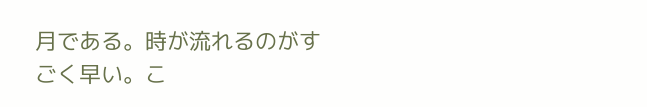月である。時が流れるのがすごく早い。こ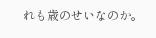れも歳のせいなのか。